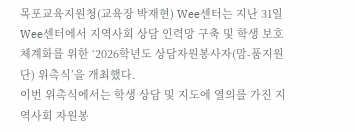목포교육지원청(교육장 박재현) Wee센터는 지난 31일 Wee센터에서 지역사회 상담 인력망 구축 및 학생 보호 체계화를 위한 ‘2026학년도 상담자원봉사자(맘-품지원단) 위촉식’을 개최했다.
이번 위촉식에서는 학생 상담 및 지도에 열의를 가진 지역사회 자원봉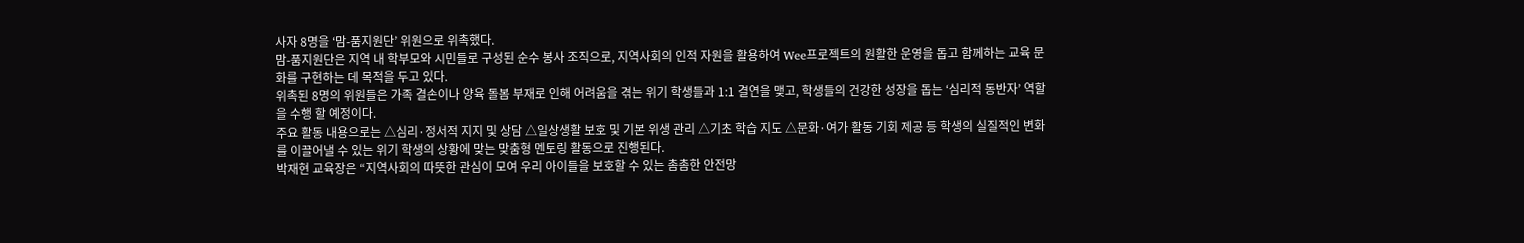사자 8명을 ‘맘-품지원단’ 위원으로 위촉했다.
맘-품지원단은 지역 내 학부모와 시민들로 구성된 순수 봉사 조직으로, 지역사회의 인적 자원을 활용하여 Wee프로젝트의 원활한 운영을 돕고 함께하는 교육 문화를 구현하는 데 목적을 두고 있다.
위촉된 8명의 위원들은 가족 결손이나 양육 돌봄 부재로 인해 어려움을 겪는 위기 학생들과 1:1 결연을 맺고, 학생들의 건강한 성장을 돕는 ‘심리적 동반자’ 역할을 수행 할 예정이다.
주요 활동 내용으로는 △심리·정서적 지지 및 상담 △일상생활 보호 및 기본 위생 관리 △기초 학습 지도 △문화·여가 활동 기회 제공 등 학생의 실질적인 변화를 이끌어낼 수 있는 위기 학생의 상황에 맞는 맞춤형 멘토링 활동으로 진행된다.
박재현 교육장은 “지역사회의 따뜻한 관심이 모여 우리 아이들을 보호할 수 있는 촘촘한 안전망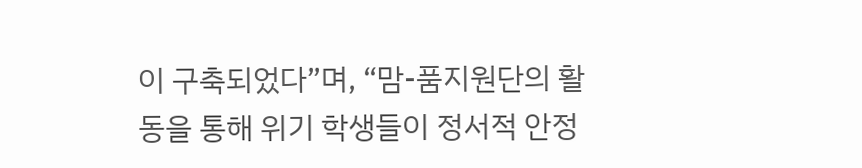이 구축되었다”며, “맘-품지원단의 활동을 통해 위기 학생들이 정서적 안정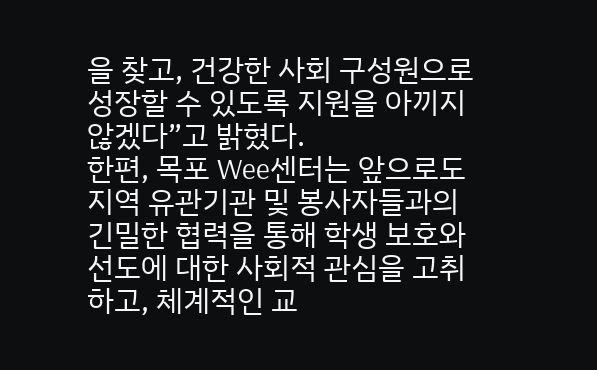을 찾고, 건강한 사회 구성원으로 성장할 수 있도록 지원을 아끼지 않겠다”고 밝혔다.
한편, 목포 Wee센터는 앞으로도 지역 유관기관 및 봉사자들과의 긴밀한 협력을 통해 학생 보호와 선도에 대한 사회적 관심을 고취하고, 체계적인 교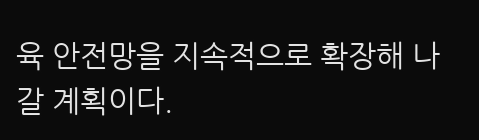육 안전망을 지속적으로 확장해 나갈 계획이다.